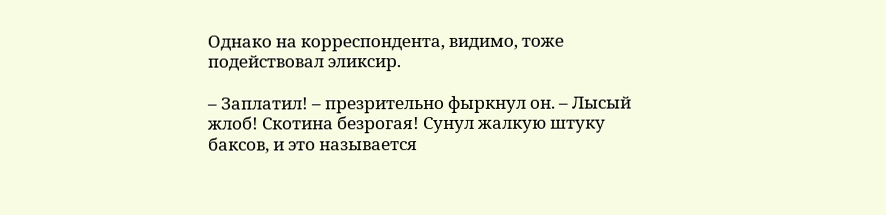Однако на корреспондента, видимо, тоже подействовал эликсир.

– Заплатил! – презрительно фыркнул он. – Лысый жлоб! Скотина безрогая! Сунул жалкую штуку баксов, и это называется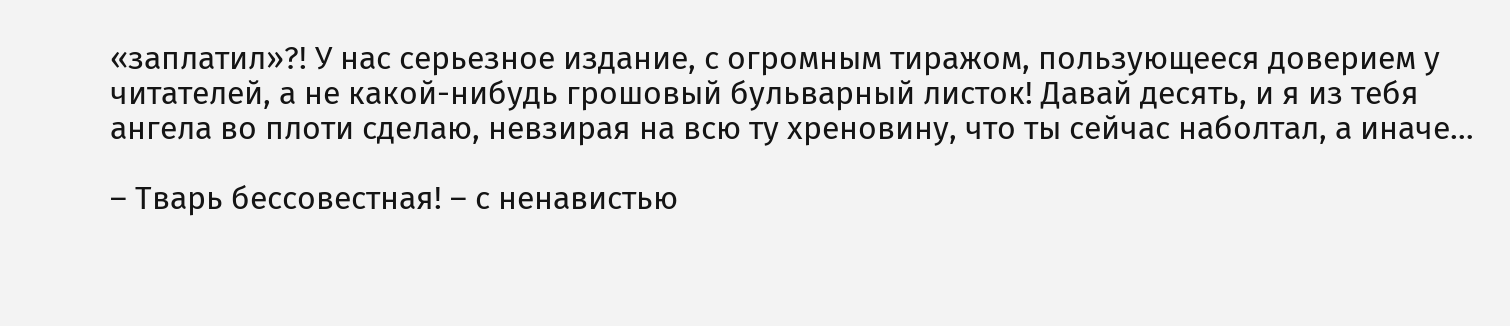«заплатил»?! У нас серьезное издание, с огромным тиражом, пользующееся доверием у читателей, а не какой-нибудь грошовый бульварный листок! Давай десять, и я из тебя ангела во плоти сделаю, невзирая на всю ту хреновину, что ты сейчас наболтал, а иначе…

– Тварь бессовестная! – с ненавистью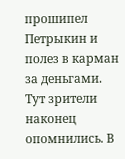прошипел Петрыкин и полез в карман за деньгами. Тут зрители наконец опомнились. В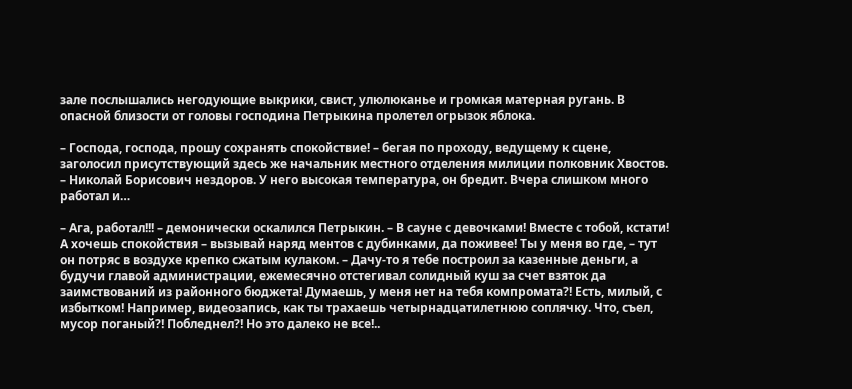зале послышались негодующие выкрики, свист, улюлюканье и громкая матерная ругань. В опасной близости от головы господина Петрыкина пролетел огрызок яблока.

– Господа, господа, прошу сохранять спокойствие! – бегая по проходу, ведущему к сцене, заголосил присутствующий здесь же начальник местного отделения милиции полковник Хвостов. – Николай Борисович нездоров. У него высокая температура, он бредит. Вчера слишком много работал и…

– Ага, работал!!! – демонически оскалился Петрыкин. – В сауне с девочками! Вместе с тобой, кстати! А хочешь спокойствия – вызывай наряд ментов с дубинками, да поживее! Ты у меня во где, – тут он потряс в воздухе крепко сжатым кулаком. – Дачу-то я тебе построил за казенные деньги, а будучи главой администрации, ежемесячно отстегивал солидный куш за счет взяток да заимствований из районного бюджета! Думаешь, у меня нет на тебя компромата?! Есть, милый, с избытком! Например, видеозапись, как ты трахаешь четырнадцатилетнюю соплячку. Что, съел, мусор поганый?! Побледнел?! Но это далеко не все!..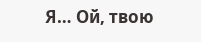Я… Ой, твою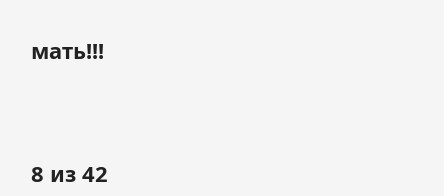мать!!!



8 из 42